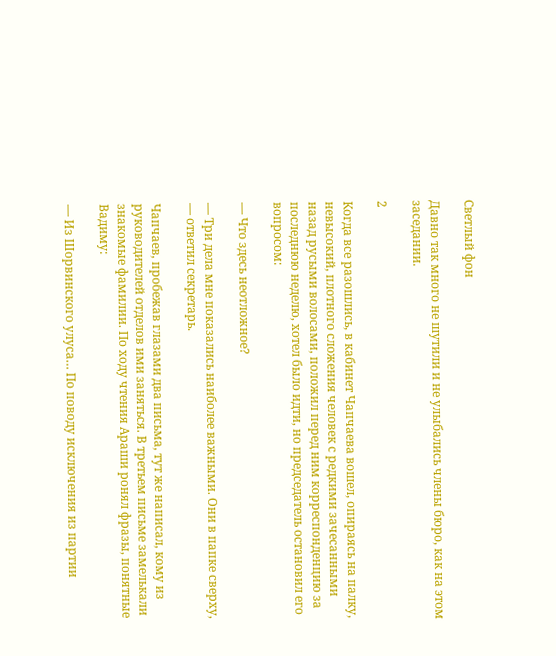Светлый фон

Давно так много не шутили и не улыбались члены бюро, как на этом заседании.

2

Когда все разошлись, в кабинет Чапчаева вошел, опираясь на палку, невысокий, плотного сложения человек с редкими зачесанными назад русыми волосами, положил перед ним корреспонденцию за последнюю неделю, хотел было идти, но председатель остановил его вопросом:

— Что здесь неотложное?

— Три дела мне показались наиболее важными. Они в папке сверху, — ответил секретарь.

Чапчаев, пробежав глазами два письма, тут же написал, кому из руководителей отделов ими заняться. В третьем письме замелькали знакомые фамилии. По ходу чтения Араши ронял фразы, понятные Вадиму:

— Из Шорвинского улуса… По поводу исключения из партии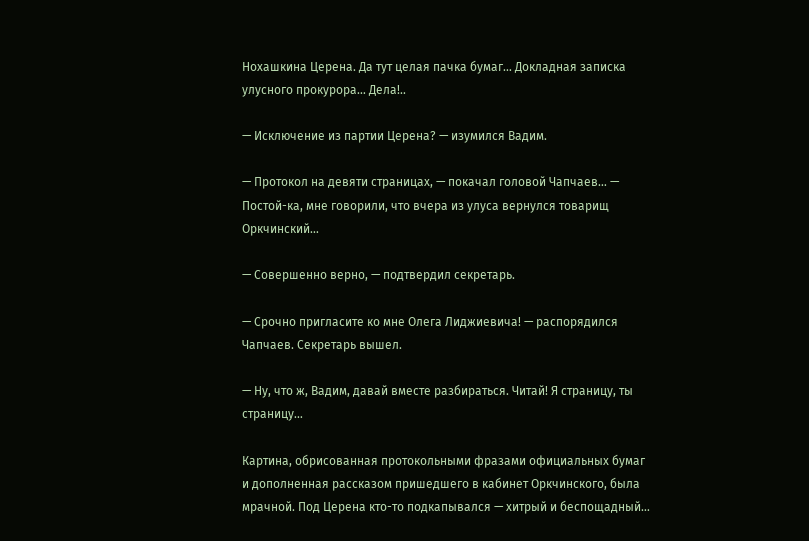Нохашкина Церена. Да тут целая пачка бумаг… Докладная записка улусного прокурора… Дела!..

— Исключение из партии Церена? — изумился Вадим.

— Протокол на девяти страницах, — покачал головой Чапчаев… — Постой-ка, мне говорили, что вчера из улуса вернулся товарищ Оркчинский…

— Совершенно верно, — подтвердил секретарь.

— Срочно пригласите ко мне Олега Лиджиевича! — распорядился Чапчаев. Секретарь вышел.

— Ну, что ж, Вадим, давай вместе разбираться. Читай! Я страницу, ты страницу…

Картина, обрисованная протокольными фразами официальных бумаг и дополненная рассказом пришедшего в кабинет Оркчинского, была мрачной. Под Церена кто-то подкапывался — хитрый и беспощадный…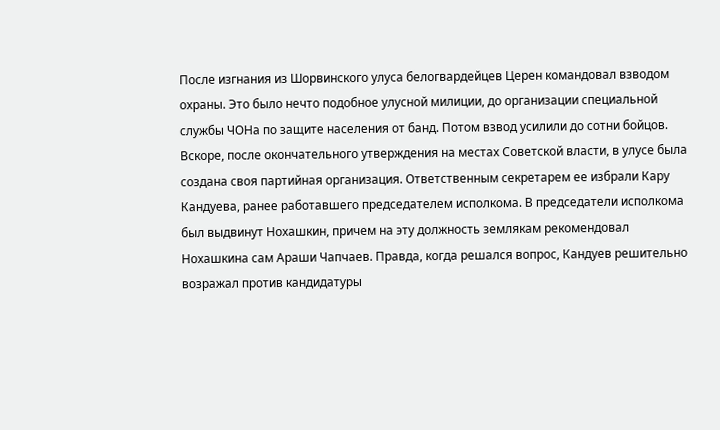После изгнания из Шорвинского улуса белогвардейцев Церен командовал взводом охраны. Это было нечто подобное улусной милиции, до организации специальной службы ЧОНа по защите населения от банд. Потом взвод усилили до сотни бойцов. Вскоре, после окончательного утверждения на местах Советской власти, в улусе была создана своя партийная организация. Ответственным секретарем ее избрали Кару Кандуева, ранее работавшего председателем исполкома. В председатели исполкома был выдвинут Нохашкин, причем на эту должность землякам рекомендовал Нохашкина сам Араши Чапчаев. Правда, когда решался вопрос, Кандуев решительно возражал против кандидатуры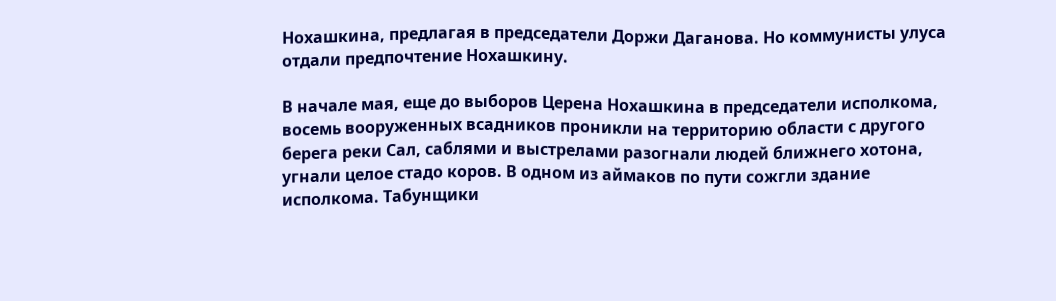Нохашкина, предлагая в председатели Доржи Даганова. Но коммунисты улуса отдали предпочтение Нохашкину.

В начале мая, еще до выборов Церена Нохашкина в председатели исполкома, восемь вооруженных всадников проникли на территорию области с другого берега реки Сал, саблями и выстрелами разогнали людей ближнего хотона, угнали целое стадо коров. В одном из аймаков по пути сожгли здание исполкома. Табунщики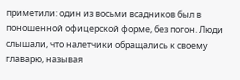приметили: один из восьми всадников был в поношенной офицерской форме, без погон. Люди слышали, что налетчики обращались к своему главарю, называя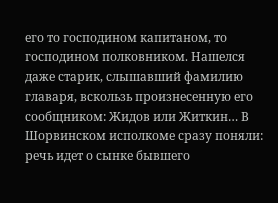его то господином капитаном, то господином полковником. Нашелся даже старик, слышавший фамилию главаря, вскользь произнесенную его сообщником: Жидов или Житкин… В Шорвинском исполкоме сразу поняли: речь идет о сынке бывшего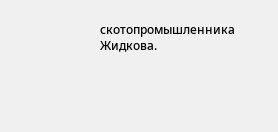скотопромышленника Жидкова.